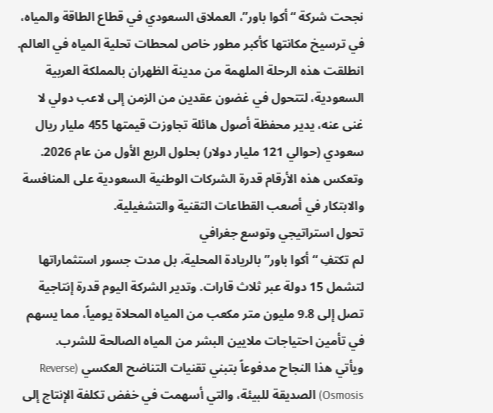نجحت شركة “أكوا باور”، العملاق السعودي في قطاع الطاقة والمياه، في ترسيخ مكانتها كأكبر مطور خاص لمحطات تحلية المياه في العالم.
انطلقت هذه الرحلة الملهمة من مدينة الظهران بالمملكة العربية السعودية، لتتحول في غضون عقدين من الزمن إلى لاعب دولي لا غنى عنه، يدير محفظة أصول هائلة تجاوزت قيمتها 455 مليار ريال سعودي (حوالي 121 مليار دولار) بحلول الربع الأول من عام 2026.
وتعكس هذه الأرقام قدرة الشركات الوطنية السعودية على المنافسة والابتكار في أصعب القطاعات التقنية والتشغيلية.
تحول استراتيجي وتوسع جغرافي
لم تكتفِ “أكوا باور” بالريادة المحلية، بل مدت جسور استثماراتها لتشمل 15 دولة عبر ثلاث قارات. وتدير الشركة اليوم قدرة إنتاجية تصل إلى 9.8 مليون متر مكعب من المياه المحلاة يومياً، مما يسهم في تأمين احتياجات ملايين البشر من المياه الصالحة للشرب.
ويأتي هذا النجاح مدفوعاً بتبني تقنيات التناضح العكسي (Reverse Osmosis) الصديقة للبيئة، والتي أسهمت في خفض تكلفة الإنتاج إلى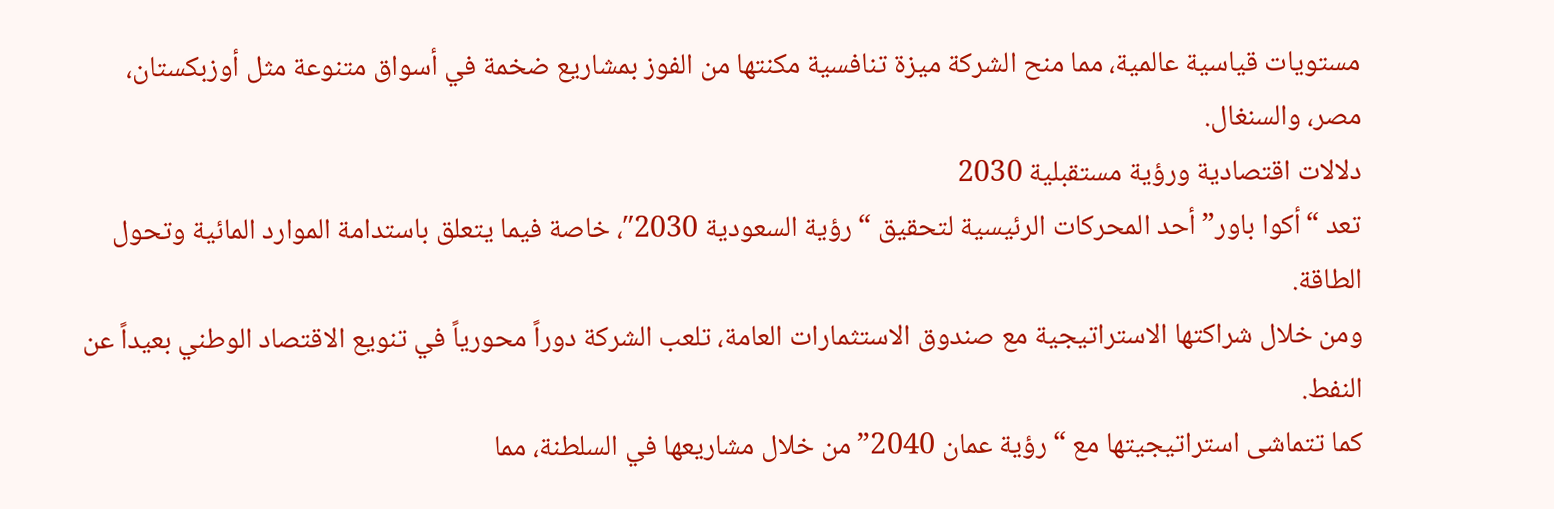مستويات قياسية عالمية، مما منح الشركة ميزة تنافسية مكنتها من الفوز بمشاريع ضخمة في أسواق متنوعة مثل أوزبكستان، مصر، والسنغال.
دلالات اقتصادية ورؤية مستقبلية 2030
تعد “أكوا باور” أحد المحركات الرئيسية لتحقيق “رؤية السعودية 2030″، خاصة فيما يتعلق باستدامة الموارد المائية وتحول الطاقة.
ومن خلال شراكتها الاستراتيجية مع صندوق الاستثمارات العامة، تلعب الشركة دوراً محورياً في تنويع الاقتصاد الوطني بعيداً عن النفط.
كما تتماشى استراتيجيتها مع “رؤية عمان 2040” من خلال مشاريعها في السلطنة، مما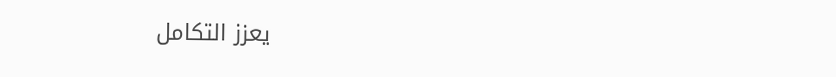يعزز التكامل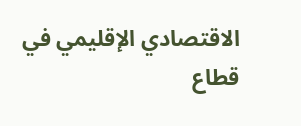الاقتصادي الإقليمي في قطاع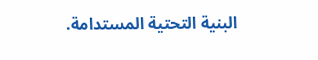البنية التحتية المستدامة.